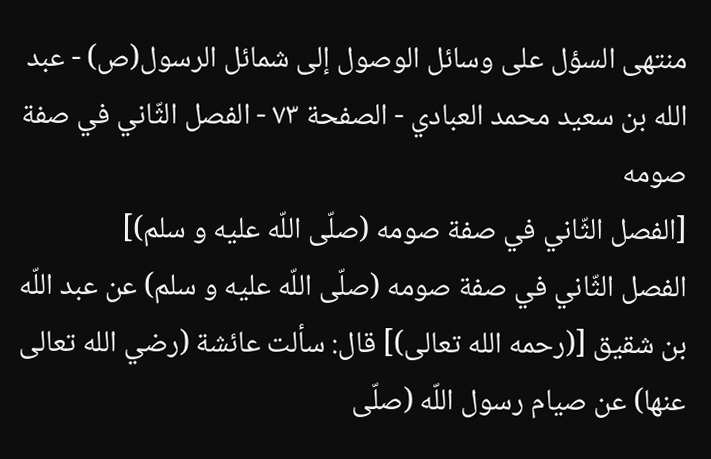منتهى السؤل على وسائل الوصول إلى شمائل الرسول(ص) - عبد الله بن سعيد محمد العبادي - الصفحة ٧٣ - الفصل الثّاني في صفة صومه
[الفصل الثّاني في صفة صومه (صلّى اللّه عليه و سلم)]
الفصل الثّاني في صفة صومه (صلّى اللّه عليه و سلم) عن عبد اللّه بن شقيق [(رحمه الله تعالى)] قال: سألت عائشة (رضي الله تعالى عنها) عن صيام رسول اللّه (صلّى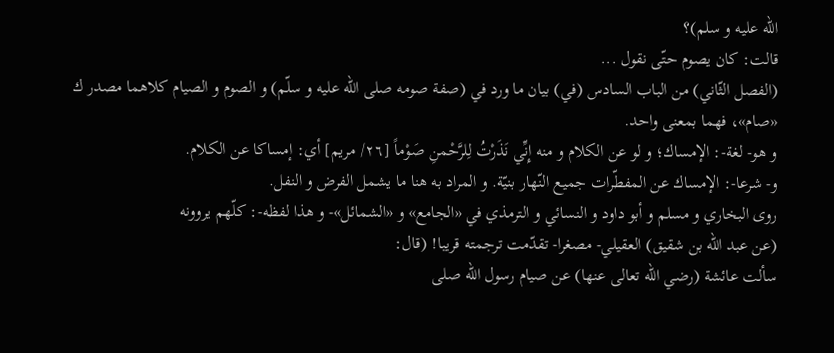اللّه عليه و سلم)؟
قالت: كان يصوم حتّى نقول ...
(الفصل الثّاني) من الباب السادس (في) بيان ما ورد في (صفة صومه صلى اللّه عليه و سلّم) و الصوم و الصيام كلاهما مصدر ك «صام»، فهما بمعنى واحد.
و هو- لغة-: الإمساك؛ و لو عن الكلام و منه إِنِّي نَذَرْتُ لِلرَّحْمنِ صَوْماً [٢٦/ مريم] أي: إمساكا عن الكلام.
و- شرعا-: الإمساك عن المفطّرات جميع النّهار بنيّة. و المراد به هنا ما يشمل الفرض و النفل.
روى البخاري و مسلم و أبو داود و النسائي و الترمذي في «الجامع» و «الشمائل»- و هذا لفظه-: كلّهم يروونه
(عن عبد اللّه بن شقيق) العقيلي- مصغرا- تقدّمت ترجمته قريبا! (قال:
سألت عائشة (رضي الله تعالى عنها) عن صيام رسول اللّه صلى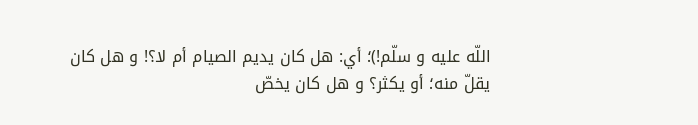اللّه عليه و سلّم!)؛ أي: هل كان يديم الصيام أم لا؟! و هل كان يقلّ منه؛ أو يكثر؟ و هل كان يخصّ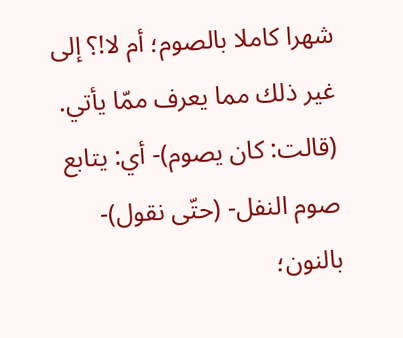شهرا كاملا بالصوم؛ أم لا!؟ إلى غير ذلك مما يعرف ممّا يأتي.
(قالت: كان يصوم)- أي: يتابع صوم النفل- (حتّى نقول)- بالنون؛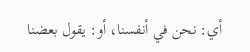أي: نحن في أنفسنا، أو: يقول بعضنا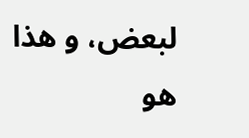لبعض، و هذا هو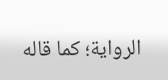الرواية؛ كما قاله